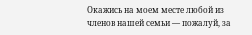Окажись на моем месте любой из членов нашей семьи — пожалуй, за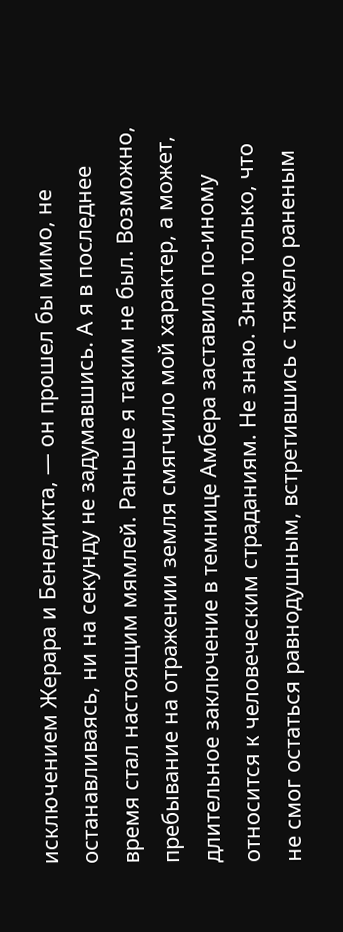исключением Жерара и Бенедикта, — он прошел бы мимо, не останавливаясь, ни на секунду не задумавшись. А я в последнее время стал настоящим мямлей. Раньше я таким не был. Возможно, пребывание на отражении земля смягчило мой характер, а может, длительное заключение в темнице Амбера заставило по-иному относится к человеческим страданиям. Не знаю. Знаю только, что не смог остаться равнодушным, встретившись с тяжело раненым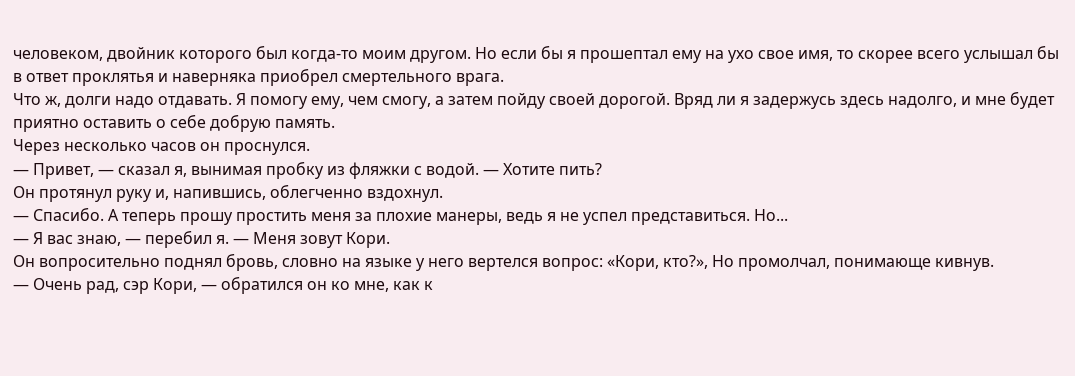человеком, двойник которого был когда-то моим другом. Но если бы я прошептал ему на ухо свое имя, то скорее всего услышал бы в ответ проклятья и наверняка приобрел смертельного врага.
Что ж, долги надо отдавать. Я помогу ему, чем смогу, а затем пойду своей дорогой. Вряд ли я задержусь здесь надолго, и мне будет приятно оставить о себе добрую память.
Через несколько часов он проснулся.
— Привет, — сказал я, вынимая пробку из фляжки с водой. — Хотите пить?
Он протянул руку и, напившись, облегченно вздохнул.
— Спасибо. А теперь прошу простить меня за плохие манеры, ведь я не успел представиться. Но...
— Я вас знаю, — перебил я. — Меня зовут Кори.
Он вопросительно поднял бровь, словно на языке у него вертелся вопрос: «Кори, кто?», Но промолчал, понимающе кивнув.
— Очень рад, сэр Кори, — обратился он ко мне, как к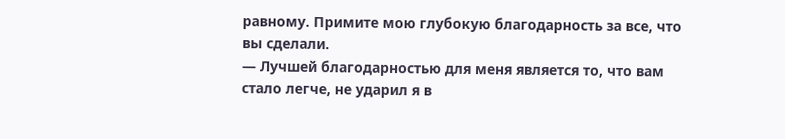равному. Примите мою глубокую благодарность за все, что вы сделали.
— Лучшей благодарностью для меня является то, что вам стало легче, не ударил я в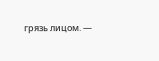грязь лицом. —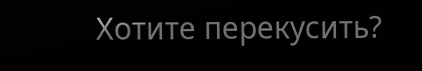Хотите перекусить?